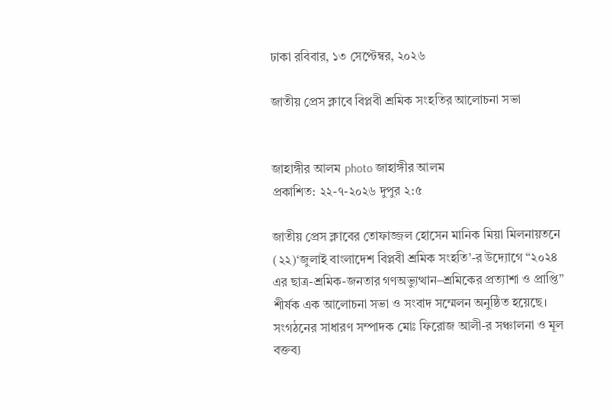ঢাকা রবিবার, ১৩ সেপ্টেম্বর, ২০২৬

জাতীয় প্রেস ক্লাবে বিপ্লবী শ্রমিক সংহতির আলোচনা সভা


জাহাঙ্গীর আলম photo জাহাঙ্গীর আলম
প্রকাশিত: ২২-৭-২০২৬ দুপুর ২:৫

জাতীয় প্রেস ক্লাবের তোফাজ্জল হোসেন মানিক মিয়া মিলনায়তনে (২২)‘জুলাই বাংলাদেশ বিপ্লবী শ্রমিক সংহতি’-র উদ্যোগে “২০২৪ এর ছাত্র-শ্রমিক-জনতার গণঅভ্যুত্থান–শ্রমিকের প্রত্যাশা ও প্রাপ্তি” শীর্ষক এক আলোচনা সভা ও সংবাদ সম্মেলন অনুষ্ঠিত হয়েছে।
সংগঠনের সাধারণ সম্পাদক মোঃ ফিরোজ আলী-র সঞ্চালনা ও মূল বক্তব্য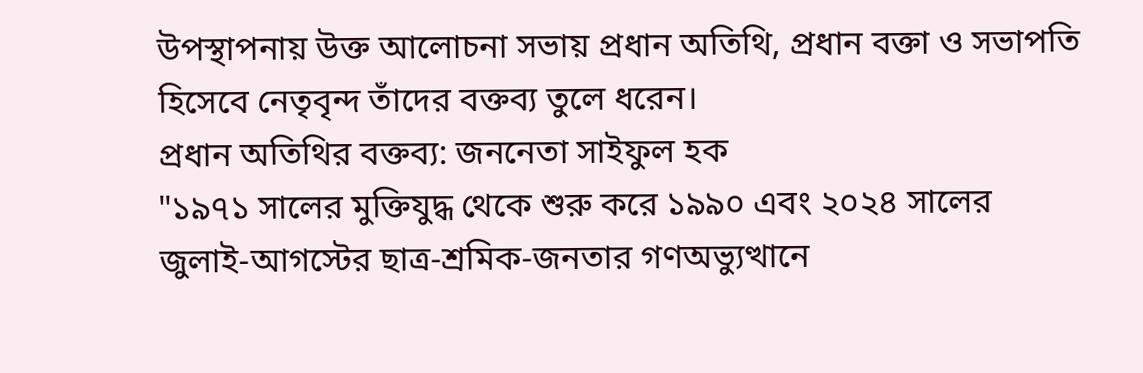উপস্থাপনায় উক্ত আলোচনা সভায় প্রধান অতিথি, প্রধান বক্তা ও সভাপতি হিসেবে নেতৃবৃন্দ তাঁদের বক্তব্য তুলে ধরেন।
প্রধান অতিথির বক্তব্য: জননেতা সাইফুল হক
"১৯৭১ সালের মুক্তিযুদ্ধ থেকে শুরু করে ১৯৯০ এবং ২০২৪ সালের জুলাই-আগস্টের ছাত্র-শ্রমিক-জনতার গণঅভ্যুত্থানে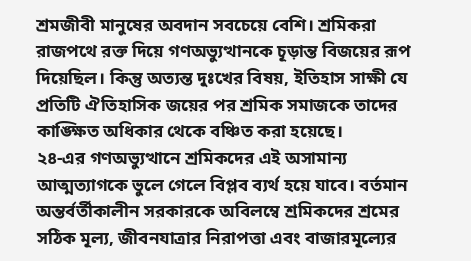শ্রমজীবী মানুষের অবদান সবচেয়ে বেশি। শ্রমিকরা রাজপথে রক্ত দিয়ে গণঅভ্যুত্থানকে চূড়ান্ত বিজয়ের রূপ দিয়েছিল। কিন্তু অত্যন্ত দুঃখের বিষয়, ইতিহাস সাক্ষী যে প্রতিটি ঐতিহাসিক জয়ের পর শ্রমিক সমাজকে তাদের কাঙ্ক্ষিত অধিকার থেকে বঞ্চিত করা হয়েছে।
২৪-এর গণঅভ্যুত্থানে শ্রমিকদের এই অসামান্য আত্মত্যাগকে ভুলে গেলে বিপ্লব ব্যর্থ হয়ে যাবে। বর্তমান অন্তর্বর্তীকালীন সরকারকে অবিলম্বে শ্রমিকদের শ্রমের সঠিক মূল্য, জীবনযাত্রার নিরাপত্তা এবং বাজারমূল্যের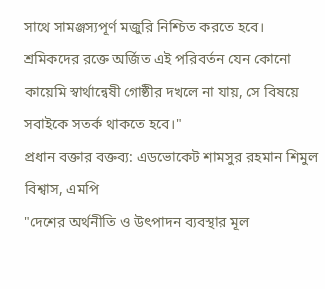সাথে সামঞ্জস্যপূর্ণ মজুরি নিশ্চিত করতে হবে। শ্রমিকদের রক্তে অর্জিত এই পরিবর্তন যেন কোনো কায়েমি স্বার্থান্বেষী গোষ্ঠীর দখলে না যায়, সে বিষয়ে সবাইকে সতর্ক থাকতে হবে।"
প্রধান বক্তার বক্তব্য: এডভোকেট শামসুর রহমান শিমুল বিশ্বাস, এমপি
"দেশের অর্থনীতি ও উৎপাদন ব্যবস্থার মূল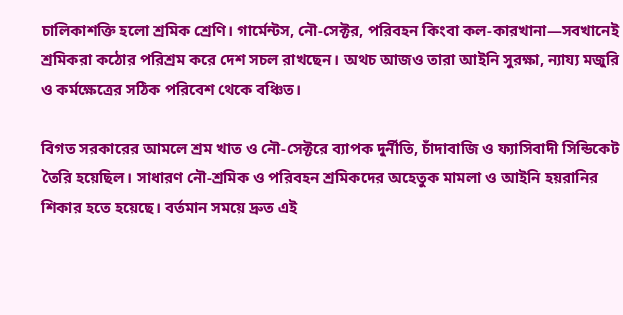চালিকাশক্তি হলো শ্রমিক শ্রেণি। গার্মেন্টস, নৌ-সেক্টর, পরিবহন কিংবা কল-কারখানা—সবখানেই শ্রমিকরা কঠোর পরিশ্রম করে দেশ সচল রাখছেন। অথচ আজও তারা আইনি সুরক্ষা, ন্যায্য মজুরি ও কর্মক্ষেত্রের সঠিক পরিবেশ থেকে বঞ্চিত।

বিগত সরকারের আমলে শ্রম খাত ও নৌ-সেক্টরে ব্যাপক দুর্নীতি, চাঁদাবাজি ও ফ্যাসিবাদী সিন্ডিকেট তৈরি হয়েছিল। সাধারণ নৌ-শ্রমিক ও পরিবহন শ্রমিকদের অহেতুক মামলা ও আইনি হয়রানির শিকার হতে হয়েছে। বর্তমান সময়ে দ্রুত এই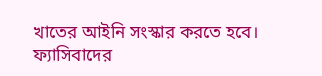খাতের আইনি সংস্কার করতে হবে। ফ্যাসিবাদের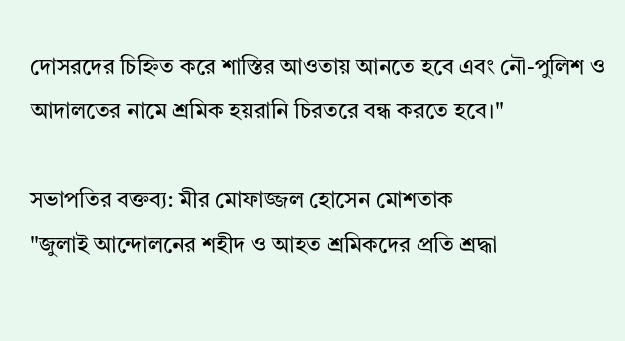দোসরদের চিহ্নিত করে শাস্তির আওতায় আনতে হবে এবং নৌ-পুলিশ ও আদালতের নামে শ্রমিক হয়রানি চিরতরে বন্ধ করতে হবে।"

সভাপতির বক্তব্য: মীর মোফাজ্জল হোসেন মোশতাক
"জুলাই আন্দোলনের শহীদ ও আহত শ্রমিকদের প্রতি শ্রদ্ধা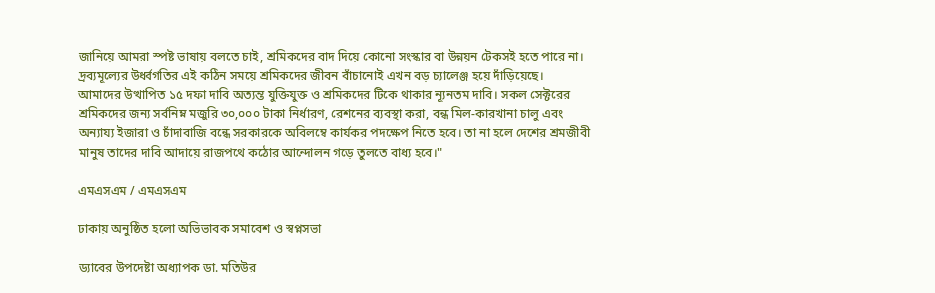জানিয়ে আমরা স্পষ্ট ভাষায় বলতে চাই, শ্রমিকদের বাদ দিয়ে কোনো সংস্কার বা উন্নয়ন টেকসই হতে পারে না। দ্রব্যমূল্যের উর্ধ্বগতির এই কঠিন সময়ে শ্রমিকদের জীবন বাঁচানোই এখন বড় চ্যালেঞ্জ হয়ে দাঁড়িয়েছে।
আমাদের উত্থাপিত ১৫ দফা দাবি অত্যন্ত যুক্তিযুক্ত ও শ্রমিকদের টিকে থাকার ন্যূনতম দাবি। সকল সেক্টরের শ্রমিকদের জন্য সর্বনিম্ন মজুরি ৩০,০০০ টাকা নির্ধারণ, রেশনের ব্যবস্থা করা, বন্ধ মিল-কারখানা চালু এবং অন্যায্য ইজারা ও চাঁদাবাজি বন্ধে সরকারকে অবিলম্বে কার্যকর পদক্ষেপ নিতে হবে। তা না হলে দেশের শ্রমজীবী মানুষ তাদের দাবি আদায়ে রাজপথে কঠোর আন্দোলন গড়ে তুলতে বাধ্য হবে।"

এমএসএম / এমএসএম

ঢাকায় অনুষ্ঠিত হলো অভিভাবক সমাবেশ ও স্বপ্নসভা

ড্যাবের উপদেষ্টা অধ্যাপক ডা. মতিউর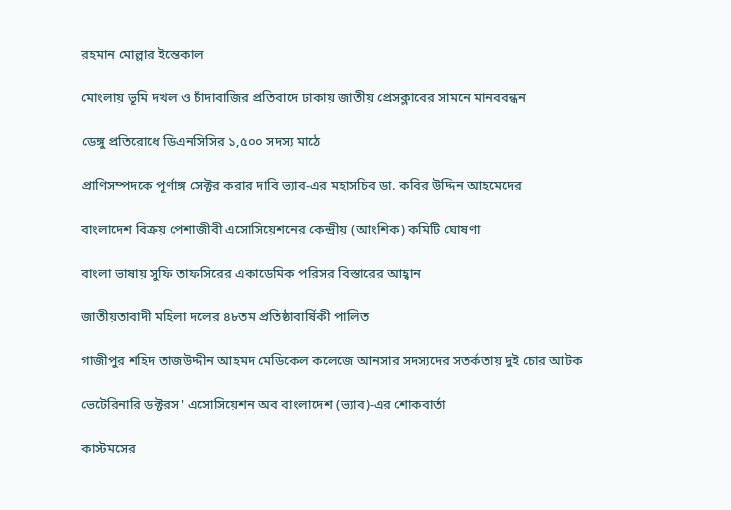রহমান মোল্লার ইন্তেকাল

মোংলায় ভূমি দখল ও চাঁদাবাজির প্রতিবাদে ঢাকায় জাতীয় প্রেসক্লাবের সামনে মানববন্ধন

ডেঙ্গু প্রতিরোধে ডিএনসিসির ১,৫০০ সদস্য মাঠে

প্রাণিসম্পদকে পূর্ণাঙ্গ সেক্টর করার দাবি ভ্যাব-এর মহাসচিব ডা. কবির উদ্দিন আহমেদের

বাংলাদেশ বিক্রয় পেশাজীবী এসোসিয়েশনের কেন্দ্রীয় (আংশিক) কমিটি ঘোষণা

বাংলা ভাষায় সুফি তাফসিরের একাডেমিক পরিসর বিস্তারের আহ্বান

জাতীয়তাবাদী মহিলা দলের ৪৮তম প্রতিষ্ঠাবার্ষিকী পালিত

গাজীপুর শহিদ তাজউদ্দীন আহমদ মেডিকেল কলেজে আনসার সদস্যদের সতর্কতায় দুই চোর আটক

ভেটেরিনারি ডক্টরস' এসোসিয়েশন অব বাংলাদেশ (ভ্যাব)-এর শোকবার্তা

কাস্টমসের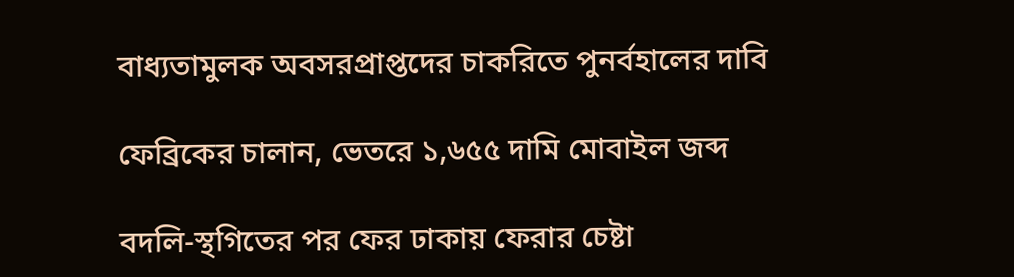বাধ্যতামুলক অবসরপ্রাপ্তদের চাকরিতে পুনর্বহালের দাবি

ফেব্রিকের চালান, ভেতরে ১,৬৫৫ দামি মোবাইল জব্দ

বদলি-স্থগিতের পর ফের ঢাকায় ফেরার চেষ্টা